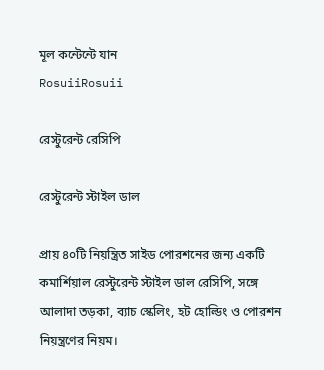মূল কন্টেন্টে যান
RosuiiRosuii

রেস্টুরেন্ট রেসিপি

রেস্টুরেন্ট স্টাইল ডাল

প্রায় ৪০টি নিয়ন্ত্রিত সাইড পোরশনের জন্য একটি কমার্শিয়াল রেস্টুরেন্ট স্টাইল ডাল রেসিপি, সঙ্গে আলাদা তড়কা, ব্যাচ স্কেলিং, হট হোল্ডিং ও পোরশন নিয়ন্ত্রণের নিয়ম।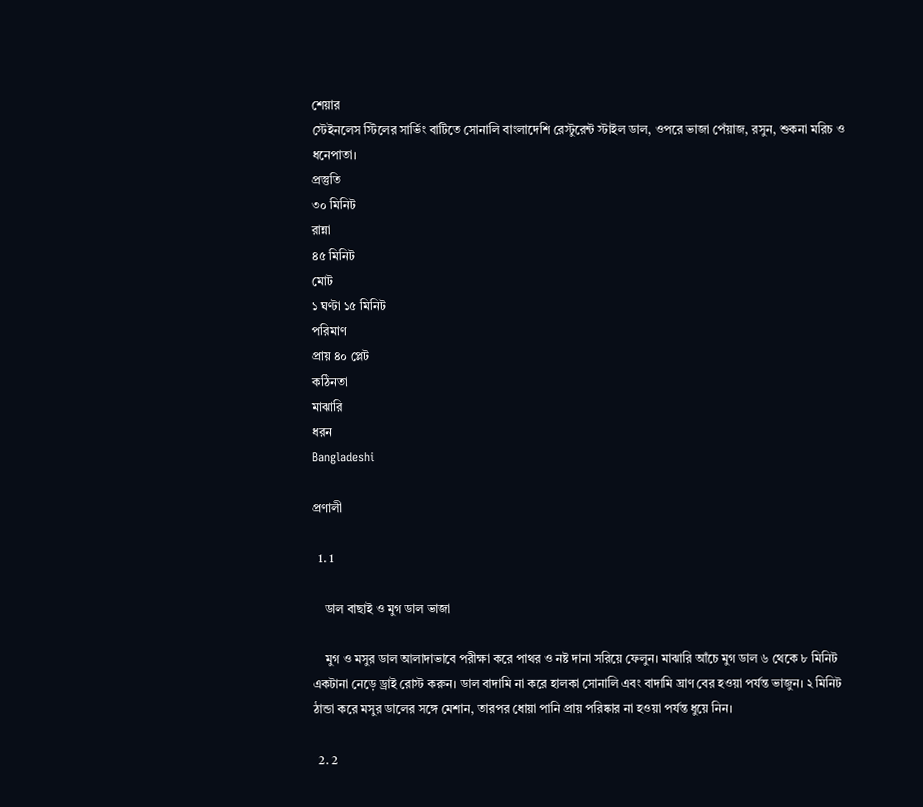শেয়ার
স্টেইনলেস স্টিলের সার্ভিং বাটিতে সোনালি বাংলাদেশি রেস্টুরেন্ট স্টাইল ডাল, ওপরে ভাজা পেঁয়াজ, রসুন, শুকনা মরিচ ও ধনেপাতা।
প্রস্তুতি
৩০ মিনিট
রান্না
৪৫ মিনিট
মোট
১ ঘণ্টা ১৫ মিনিট
পরিমাণ
প্রায় ৪০ প্লেট
কঠিনতা
মাঝারি
ধরন
Bangladeshi

প্রণালী

  1. 1

    ডাল বাছাই ও মুগ ডাল ভাজা

    মুগ ও মসুর ডাল আলাদাভাবে পরীক্ষা করে পাথর ও নষ্ট দানা সরিয়ে ফেলুন। মাঝারি আঁচে মুগ ডাল ৬ থেকে ৮ মিনিট একটানা নেড়ে ড্রাই রোস্ট করুন। ডাল বাদামি না করে হালকা সোনালি এবং বাদামি ঘ্রাণ বের হওয়া পর্যন্ত ভাজুন। ২ মিনিট ঠান্ডা করে মসুর ডালের সঙ্গে মেশান, তারপর ধোয়া পানি প্রায় পরিষ্কার না হওয়া পর্যন্ত ধুয়ে নিন।

  2. 2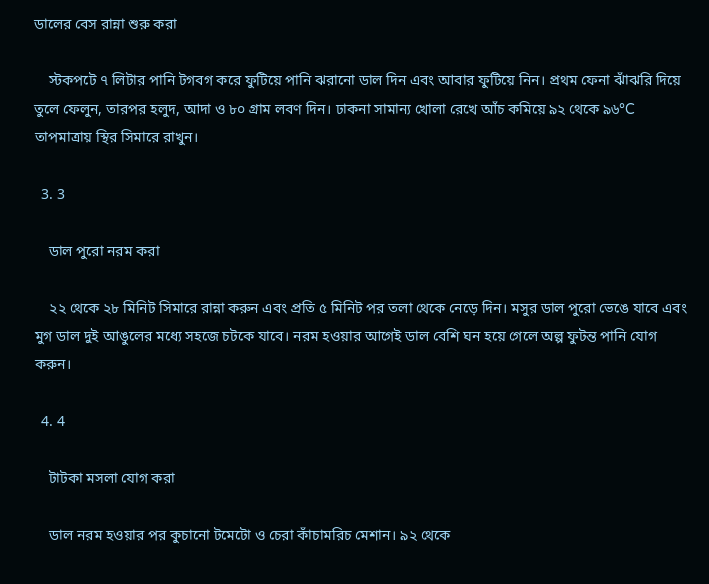ডালের বেস রান্না শুরু করা

    স্টকপটে ৭ লিটার পানি টগবগ করে ফুটিয়ে পানি ঝরানো ডাল দিন এবং আবার ফুটিয়ে নিন। প্রথম ফেনা ঝাঁঝরি দিয়ে তুলে ফেলুন, তারপর হলুদ, আদা ও ৮০ গ্রাম লবণ দিন। ঢাকনা সামান্য খোলা রেখে আঁচ কমিয়ে ৯২ থেকে ৯৬°C তাপমাত্রায় স্থির সিমারে রাখুন।

  3. 3

    ডাল পুরো নরম করা

    ২২ থেকে ২৮ মিনিট সিমারে রান্না করুন এবং প্রতি ৫ মিনিট পর তলা থেকে নেড়ে দিন। মসুর ডাল পুরো ভেঙে যাবে এবং মুগ ডাল দুই আঙুলের মধ্যে সহজে চটকে যাবে। নরম হওয়ার আগেই ডাল বেশি ঘন হয়ে গেলে অল্প ফুটন্ত পানি যোগ করুন।

  4. 4

    টাটকা মসলা যোগ করা

    ডাল নরম হওয়ার পর কুচানো টমেটো ও চেরা কাঁচামরিচ মেশান। ৯২ থেকে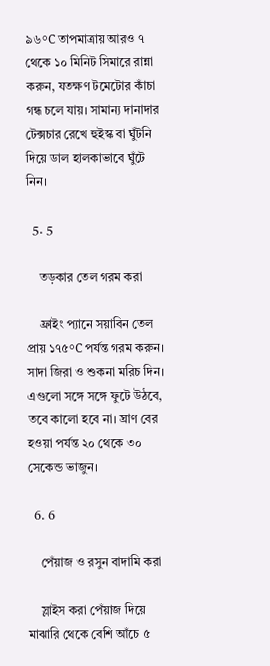৯৬°C তাপমাত্রায় আরও ৭ থেকে ১০ মিনিট সিমারে রান্না করুন, যতক্ষণ টমেটোর কাঁচা গন্ধ চলে যায়। সামান্য দানাদার টেক্সচার রেখে হুইস্ক বা ঘুঁটনি দিয়ে ডাল হালকাভাবে ঘুঁটে নিন।

  5. 5

    তড়কার তেল গরম করা

    ফ্রাইং প্যানে সয়াবিন তেল প্রায় ১৭৫°C পর্যন্ত গরম করুন। সাদা জিরা ও শুকনা মরিচ দিন। এগুলো সঙ্গে সঙ্গে ফুটে উঠবে, তবে কালো হবে না। ঘ্রাণ বের হওয়া পর্যন্ত ২০ থেকে ৩০ সেকেন্ড ভাজুন।

  6. 6

    পেঁয়াজ ও রসুন বাদামি করা

    স্লাইস করা পেঁয়াজ দিয়ে মাঝারি থেকে বেশি আঁচে ৫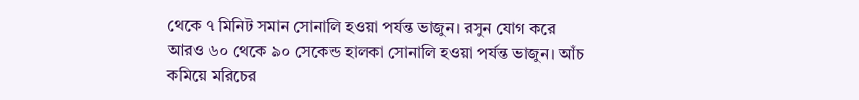থেকে ৭ মিনিট সমান সোনালি হওয়া পর্যন্ত ভাজুন। রসুন যোগ করে আরও ৬০ থেকে ৯০ সেকেন্ড হালকা সোনালি হওয়া পর্যন্ত ভাজুন। আঁচ কমিয়ে মরিচের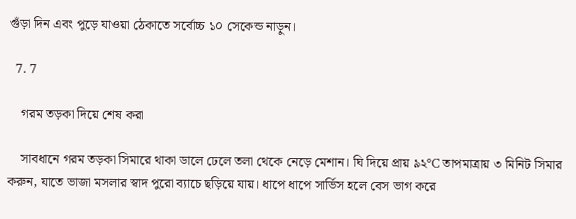গুঁড়া দিন এবং পুড়ে যাওয়া ঠেকাতে সর্বোচ্চ ১০ সেকেন্ড নাড়ুন।

  7. 7

    গরম তড়কা দিয়ে শেষ করা

    সাবধানে গরম তড়কা সিমারে থাকা ডালে ঢেলে তলা থেকে নেড়ে মেশান। ঘি দিয়ে প্রায় ৯২°C তাপমাত্রায় ৩ মিনিট সিমার করুন, যাতে ভাজা মসলার স্বাদ পুরো ব্যাচে ছড়িয়ে যায়। ধাপে ধাপে সার্ভিস হলে বেস ভাগ করে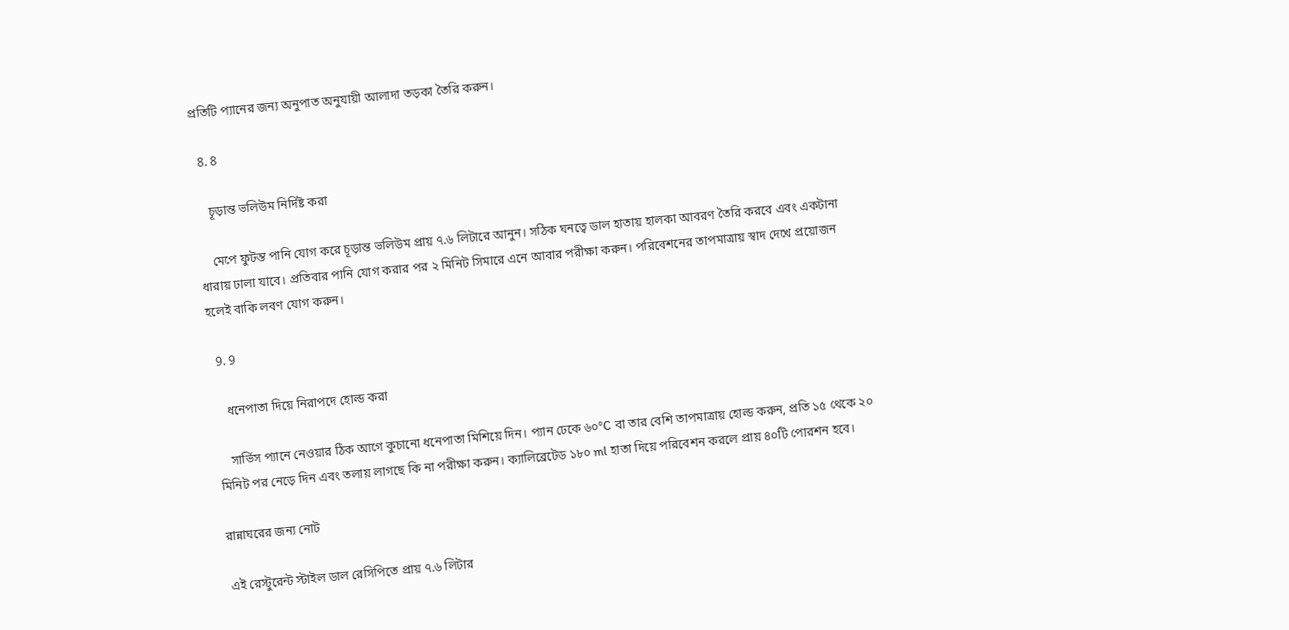প্রতিটি প্যানের জন্য অনুপাত অনুযায়ী আলাদা তড়কা তৈরি করুন।

  8. 8

    চূড়ান্ত ভলিউম নির্দিষ্ট করা

    মেপে ফুটন্ত পানি যোগ করে চূড়ান্ত ভলিউম প্রায় ৭.৬ লিটারে আনুন। সঠিক ঘনত্বে ডাল হাতায় হালকা আবরণ তৈরি করবে এবং একটানা ধারায় ঢালা যাবে। প্রতিবার পানি যোগ করার পর ২ মিনিট সিমারে এনে আবার পরীক্ষা করুন। পরিবেশনের তাপমাত্রায় স্বাদ দেখে প্রয়োজন হলেই বাকি লবণ যোগ করুন।

  9. 9

    ধনেপাতা দিয়ে নিরাপদে হোল্ড করা

    সার্ভিস প্যানে নেওয়ার ঠিক আগে কুচানো ধনেপাতা মিশিয়ে দিন। প্যান ঢেকে ৬০°C বা তার বেশি তাপমাত্রায় হোল্ড করুন, প্রতি ১৫ থেকে ২০ মিনিট পর নেড়ে দিন এবং তলায় লাগছে কি না পরীক্ষা করুন। ক্যালিব্রেটেড ১৮০ ml হাতা দিয়ে পরিবেশন করলে প্রায় ৪০টি পোরশন হবে।

রান্নাঘরের জন্য নোট

এই রেস্টুরেন্ট স্টাইল ডাল রেসিপিতে প্রায় ৭.৬ লিটার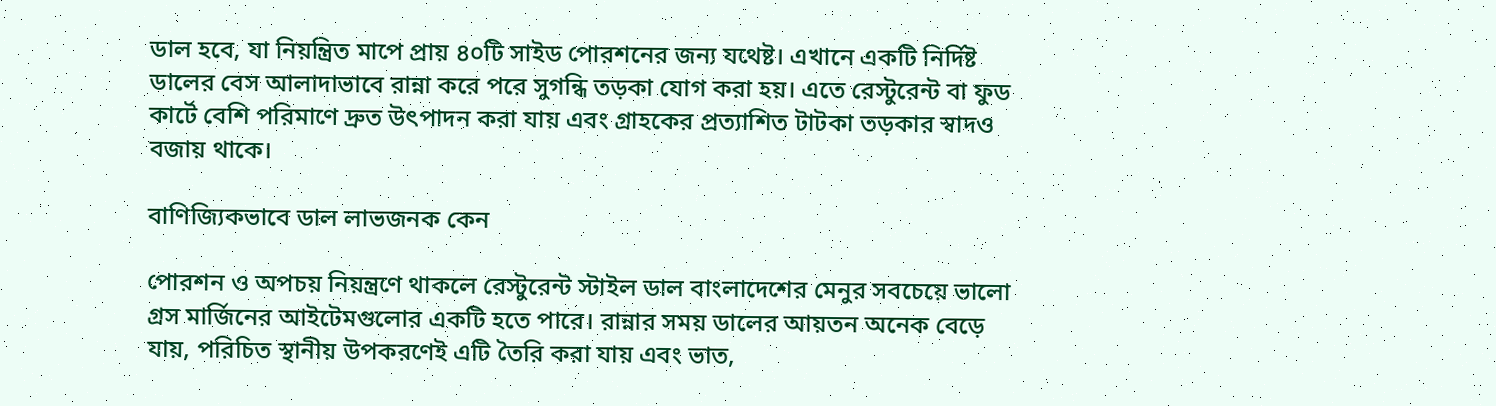ডাল হবে, যা নিয়ন্ত্রিত মাপে প্রায় ৪০টি সাইড পোরশনের জন্য যথেষ্ট। এখানে একটি নির্দিষ্ট ডালের বেস আলাদাভাবে রান্না করে পরে সুগন্ধি তড়কা যোগ করা হয়। এতে রেস্টুরেন্ট বা ফুড কার্টে বেশি পরিমাণে দ্রুত উৎপাদন করা যায় এবং গ্রাহকের প্রত্যাশিত টাটকা তড়কার স্বাদও বজায় থাকে।

বাণিজ্যিকভাবে ডাল লাভজনক কেন

পোরশন ও অপচয় নিয়ন্ত্রণে থাকলে রেস্টুরেন্ট স্টাইল ডাল বাংলাদেশের মেনুর সবচেয়ে ভালো গ্রস মার্জিনের আইটেমগুলোর একটি হতে পারে। রান্নার সময় ডালের আয়তন অনেক বেড়ে যায়, পরিচিত স্থানীয় উপকরণেই এটি তৈরি করা যায় এবং ভাত,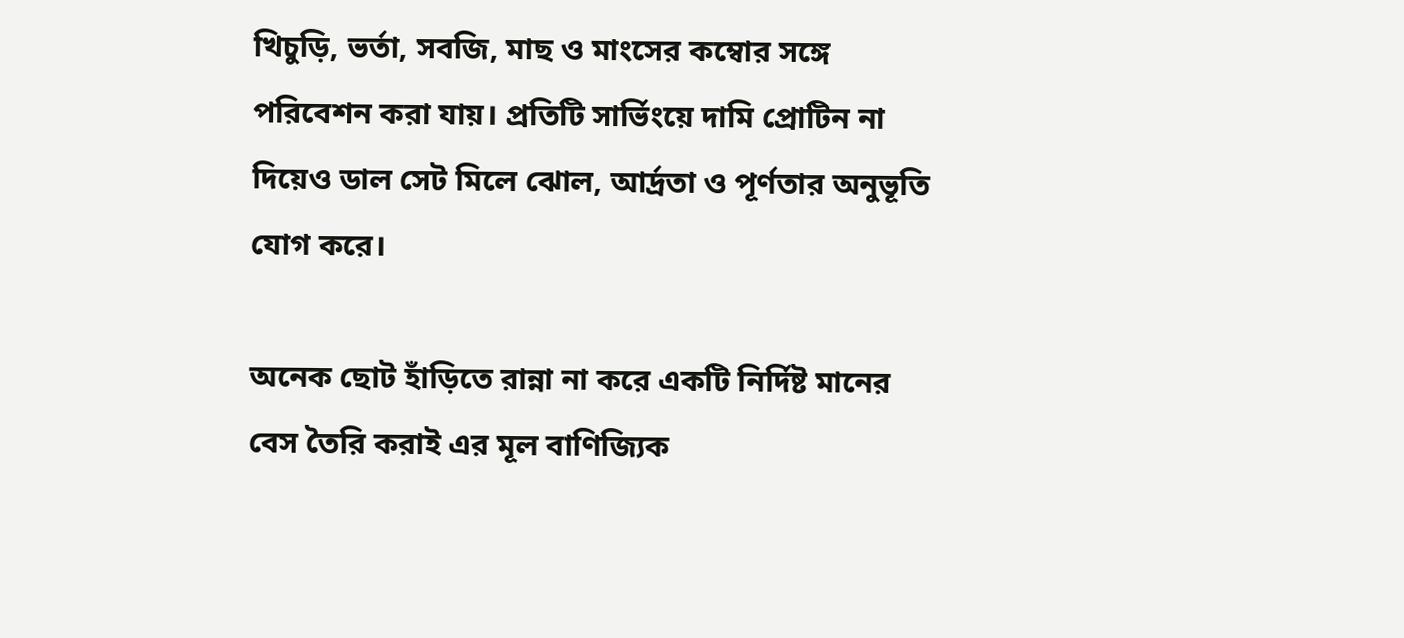খিচুড়ি, ভর্তা, সবজি, মাছ ও মাংসের কম্বোর সঙ্গে পরিবেশন করা যায়। প্রতিটি সার্ভিংয়ে দামি প্রোটিন না দিয়েও ডাল সেট মিলে ঝোল, আর্দ্রতা ও পূর্ণতার অনুভূতি যোগ করে।

অনেক ছোট হাঁড়িতে রান্না না করে একটি নির্দিষ্ট মানের বেস তৈরি করাই এর মূল বাণিজ্যিক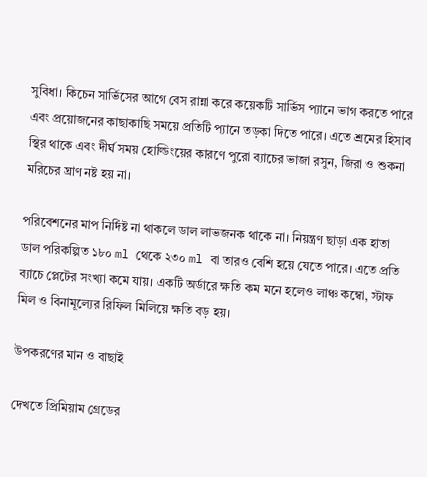সুবিধা। কিচেন সার্ভিসের আগে বেস রান্না করে কয়েকটি সার্ভিস প্যানে ভাগ করতে পারে এবং প্রয়োজনের কাছাকাছি সময়ে প্রতিটি প্যানে তড়কা দিতে পারে। এতে শ্রমের হিসাব স্থির থাকে এবং দীর্ঘ সময় হোল্ডিংয়ের কারণে পুরো ব্যাচের ভাজা রসুন, জিরা ও শুকনা মরিচের ঘ্রাণ নষ্ট হয় না।

পরিবেশনের মাপ নির্দিষ্ট না থাকলে ডাল লাভজনক থাকে না। নিয়ন্ত্রণ ছাড়া এক হাতা ডাল পরিকল্পিত ১৮০ ml থেকে ২৩০ ml বা তারও বেশি হয়ে যেতে পারে। এতে প্রতি ব্যাচে প্লেটের সংখ্যা কমে যায়। একটি অর্ডারে ক্ষতি কম মনে হলেও লাঞ্চ কম্বো, স্টাফ মিল ও বিনামূল্যের রিফিল মিলিয়ে ক্ষতি বড় হয়।

উপকরণের মান ও বাছাই

দেখতে প্রিমিয়াম গ্রেডের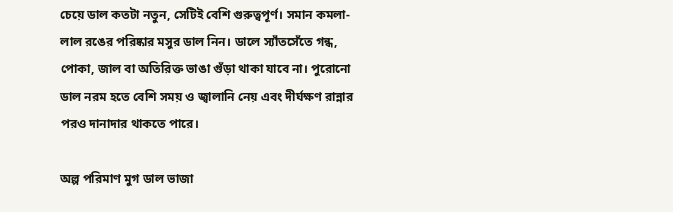চেয়ে ডাল কতটা নতুন, সেটিই বেশি গুরুত্বপূর্ণ। সমান কমলা-লাল রঙের পরিষ্কার মসুর ডাল নিন। ডালে স্যাঁতসেঁতে গন্ধ, পোকা, জাল বা অতিরিক্ত ভাঙা গুঁড়া থাকা যাবে না। পুরোনো ডাল নরম হতে বেশি সময় ও জ্বালানি নেয় এবং দীর্ঘক্ষণ রান্নার পরও দানাদার থাকতে পারে।

অল্প পরিমাণ মুগ ডাল ভাজা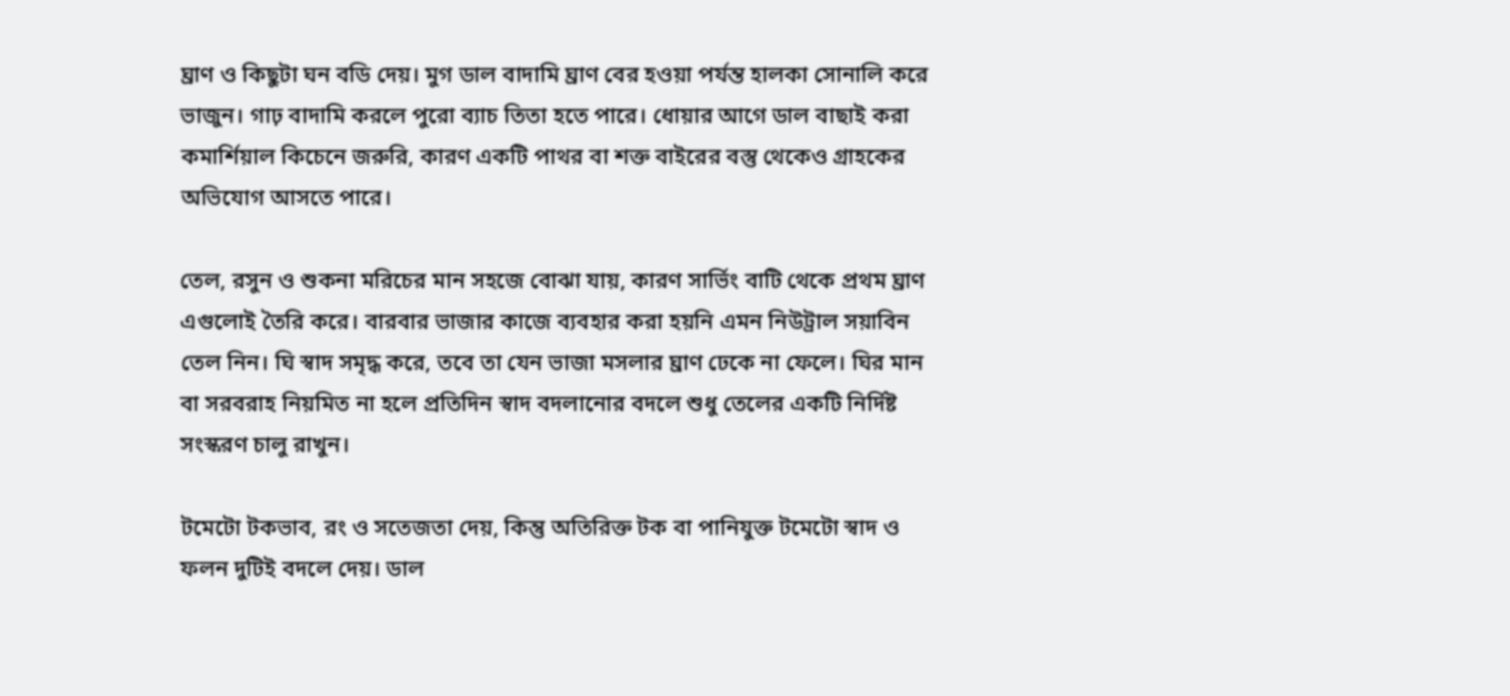ঘ্রাণ ও কিছুটা ঘন বডি দেয়। মুগ ডাল বাদামি ঘ্রাণ বের হওয়া পর্যন্ত হালকা সোনালি করে ভাজুন। গাঢ় বাদামি করলে পুরো ব্যাচ তিতা হতে পারে। ধোয়ার আগে ডাল বাছাই করা কমার্শিয়াল কিচেনে জরুরি, কারণ একটি পাথর বা শক্ত বাইরের বস্তু থেকেও গ্রাহকের অভিযোগ আসতে পারে।

তেল, রসুন ও শুকনা মরিচের মান সহজে বোঝা যায়, কারণ সার্ভিং বাটি থেকে প্রথম ঘ্রাণ এগুলোই তৈরি করে। বারবার ভাজার কাজে ব্যবহার করা হয়নি এমন নিউট্রাল সয়াবিন তেল নিন। ঘি স্বাদ সমৃদ্ধ করে, তবে তা যেন ভাজা মসলার ঘ্রাণ ঢেকে না ফেলে। ঘির মান বা সরবরাহ নিয়মিত না হলে প্রতিদিন স্বাদ বদলানোর বদলে শুধু তেলের একটি নির্দিষ্ট সংস্করণ চালু রাখুন।

টমেটো টকভাব, রং ও সতেজতা দেয়, কিন্তু অতিরিক্ত টক বা পানিযুক্ত টমেটো স্বাদ ও ফলন দুটিই বদলে দেয়। ডাল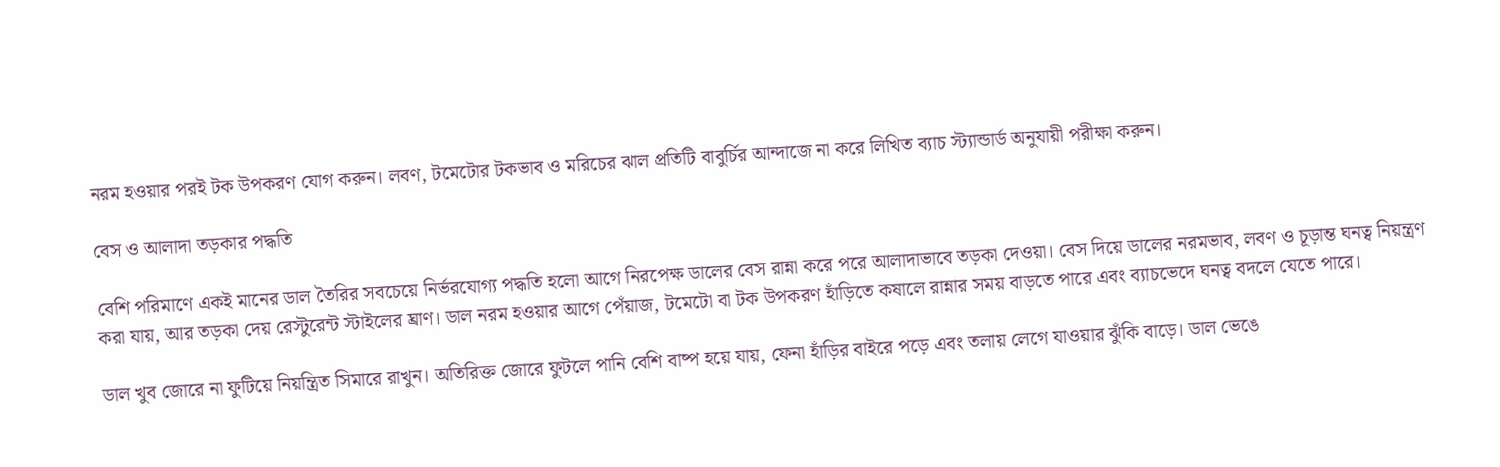নরম হওয়ার পরই টক উপকরণ যোগ করুন। লবণ, টমেটোর টকভাব ও মরিচের ঝাল প্রতিটি বাবুর্চির আন্দাজে না করে লিখিত ব্যাচ স্ট্যান্ডার্ড অনুযায়ী পরীক্ষা করুন।

বেস ও আলাদা তড়কার পদ্ধতি

বেশি পরিমাণে একই মানের ডাল তৈরির সবচেয়ে নির্ভরযোগ্য পদ্ধতি হলো আগে নিরপেক্ষ ডালের বেস রান্না করে পরে আলাদাভাবে তড়কা দেওয়া। বেস দিয়ে ডালের নরমভাব, লবণ ও চূড়ান্ত ঘনত্ব নিয়ন্ত্রণ করা যায়, আর তড়কা দেয় রেস্টুরেন্ট স্টাইলের ঘ্রাণ। ডাল নরম হওয়ার আগে পেঁয়াজ, টমেটো বা টক উপকরণ হাঁড়িতে কষালে রান্নার সময় বাড়তে পারে এবং ব্যাচভেদে ঘনত্ব বদলে যেতে পারে।

ডাল খুব জোরে না ফুটিয়ে নিয়ন্ত্রিত সিমারে রাখুন। অতিরিক্ত জোরে ফুটলে পানি বেশি বাষ্প হয়ে যায়, ফেনা হাঁড়ির বাইরে পড়ে এবং তলায় লেগে যাওয়ার ঝুঁকি বাড়ে। ডাল ভেঙে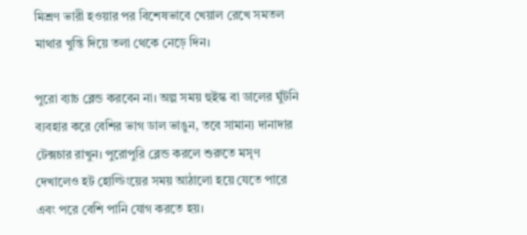মিশ্রণ ভারী হওয়ার পর বিশেষভাবে খেয়াল রেখে সমতল মাথার খুন্তি দিয়ে তলা থেকে নেড়ে দিন।

পুরো ব্যাচ ব্লেন্ড করবেন না। অল্প সময় হুইস্ক বা ডালের ঘুঁটনি ব্যবহার করে বেশির ভাগ ডাল ভাঙুন, তবে সামান্য দানাদার টেক্সচার রাখুন। পুরোপুরি ব্লেন্ড করলে শুরুতে মসৃণ দেখালেও হট হোল্ডিংয়ের সময় আঠালো হয়ে যেতে পারে এবং পরে বেশি পানি যোগ করতে হয়।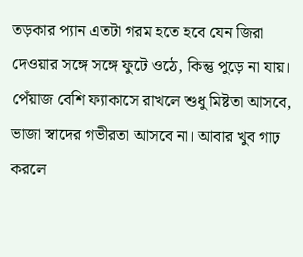তড়কার প্যান এতটা গরম হতে হবে যেন জিরা দেওয়ার সঙ্গে সঙ্গে ফুটে ওঠে, কিন্তু পুড়ে না যায়। পেঁয়াজ বেশি ফ্যাকাসে রাখলে শুধু মিষ্টতা আসবে, ভাজা স্বাদের গভীরতা আসবে না। আবার খুব গাঢ় করলে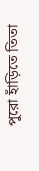পুরো হাঁড়িতে তিতা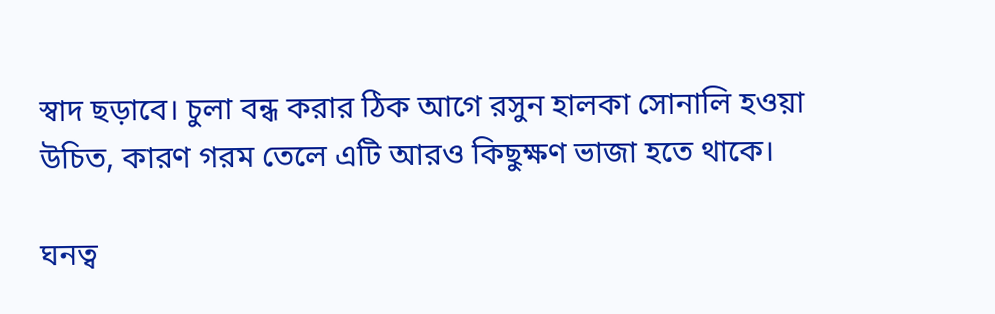স্বাদ ছড়াবে। চুলা বন্ধ করার ঠিক আগে রসুন হালকা সোনালি হওয়া উচিত, কারণ গরম তেলে এটি আরও কিছুক্ষণ ভাজা হতে থাকে।

ঘনত্ব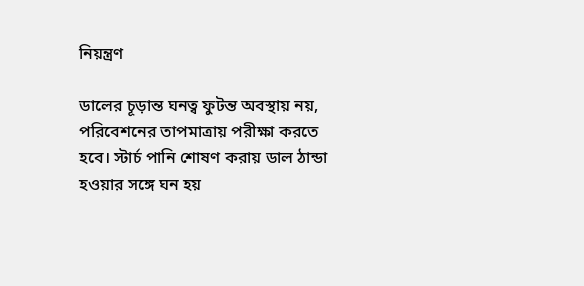নিয়ন্ত্রণ

ডালের চূড়ান্ত ঘনত্ব ফুটন্ত অবস্থায় নয়, পরিবেশনের তাপমাত্রায় পরীক্ষা করতে হবে। স্টার্চ পানি শোষণ করায় ডাল ঠান্ডা হওয়ার সঙ্গে ঘন হয়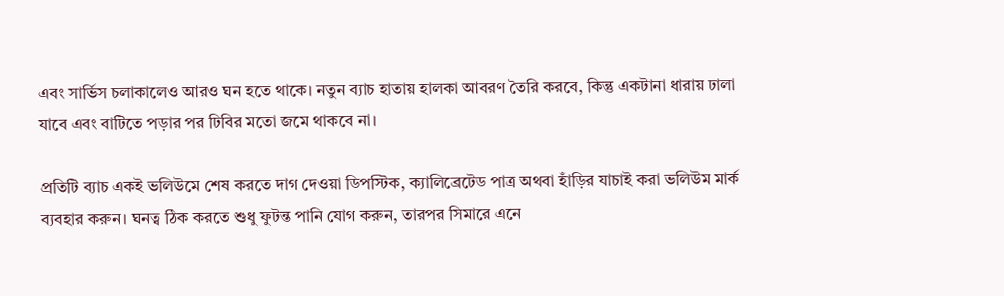এবং সার্ভিস চলাকালেও আরও ঘন হতে থাকে। নতুন ব্যাচ হাতায় হালকা আবরণ তৈরি করবে, কিন্তু একটানা ধারায় ঢালা যাবে এবং বাটিতে পড়ার পর ঢিবির মতো জমে থাকবে না।

প্রতিটি ব্যাচ একই ভলিউমে শেষ করতে দাগ দেওয়া ডিপস্টিক, ক্যালিব্রেটেড পাত্র অথবা হাঁড়ির যাচাই করা ভলিউম মার্ক ব্যবহার করুন। ঘনত্ব ঠিক করতে শুধু ফুটন্ত পানি যোগ করুন, তারপর সিমারে এনে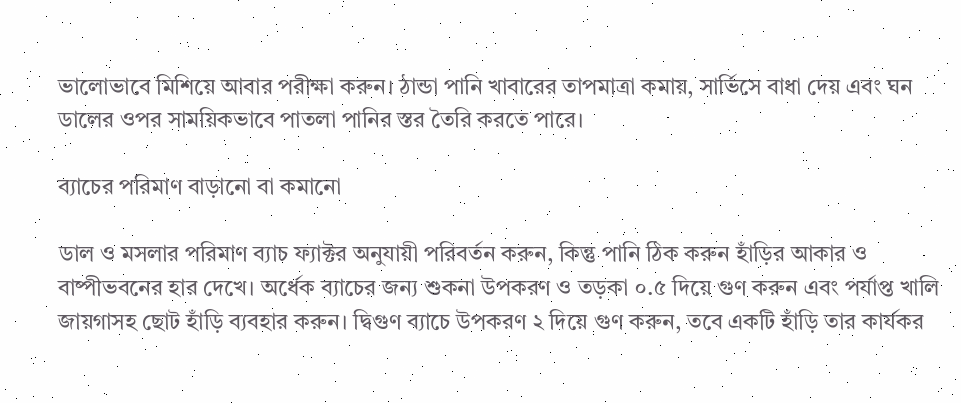ভালোভাবে মিশিয়ে আবার পরীক্ষা করুন। ঠান্ডা পানি খাবারের তাপমাত্রা কমায়, সার্ভিসে বাধা দেয় এবং ঘন ডালের ওপর সাময়িকভাবে পাতলা পানির স্তর তৈরি করতে পারে।

ব্যাচের পরিমাণ বাড়ানো বা কমানো

ডাল ও মসলার পরিমাণ ব্যাচ ফ্যাক্টর অনুযায়ী পরিবর্তন করুন, কিন্তু পানি ঠিক করুন হাঁড়ির আকার ও বাষ্পীভবনের হার দেখে। অর্ধেক ব্যাচের জন্য শুকনা উপকরণ ও তড়কা ০.৫ দিয়ে গুণ করুন এবং পর্যাপ্ত খালি জায়গাসহ ছোট হাঁড়ি ব্যবহার করুন। দ্বিগুণ ব্যাচে উপকরণ ২ দিয়ে গুণ করুন, তবে একটি হাঁড়ি তার কার্যকর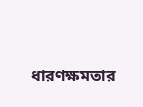ধারণক্ষমতার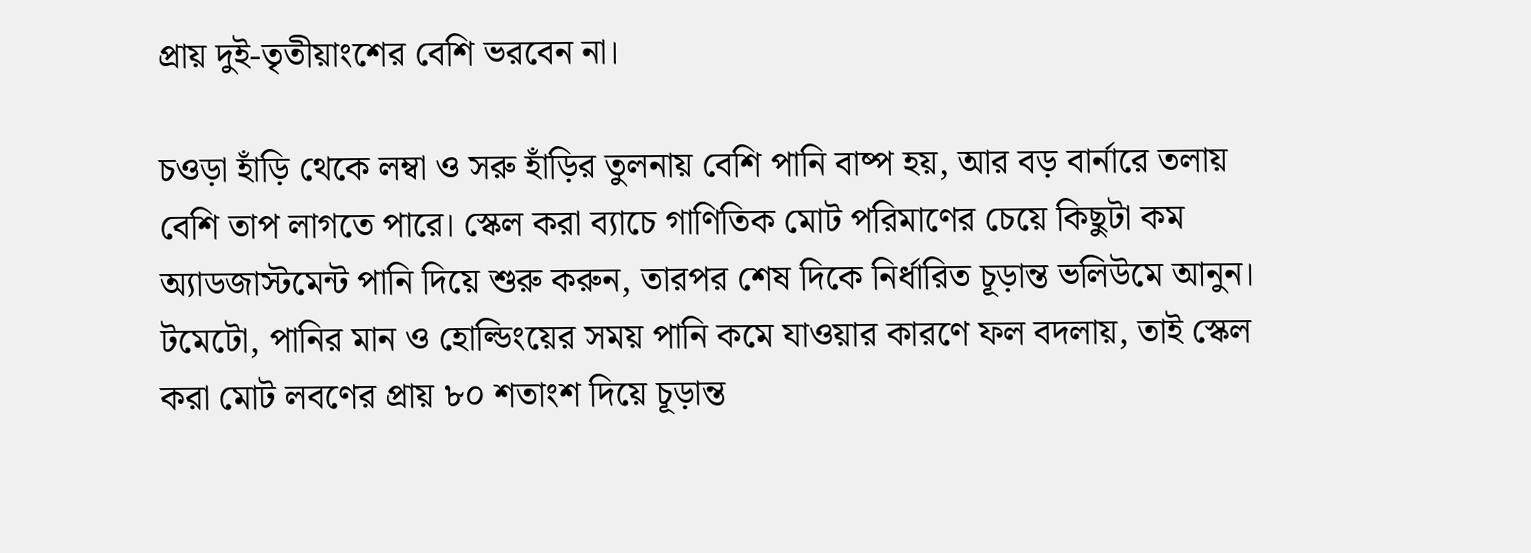প্রায় দুই-তৃতীয়াংশের বেশি ভরবেন না।

চওড়া হাঁড়ি থেকে লম্বা ও সরু হাঁড়ির তুলনায় বেশি পানি বাষ্প হয়, আর বড় বার্নারে তলায় বেশি তাপ লাগতে পারে। স্কেল করা ব্যাচে গাণিতিক মোট পরিমাণের চেয়ে কিছুটা কম অ্যাডজাস্টমেন্ট পানি দিয়ে শুরু করুন, তারপর শেষ দিকে নির্ধারিত চূড়ান্ত ভলিউমে আনুন। টমেটো, পানির মান ও হোল্ডিংয়ের সময় পানি কমে যাওয়ার কারণে ফল বদলায়, তাই স্কেল করা মোট লবণের প্রায় ৮০ শতাংশ দিয়ে চূড়ান্ত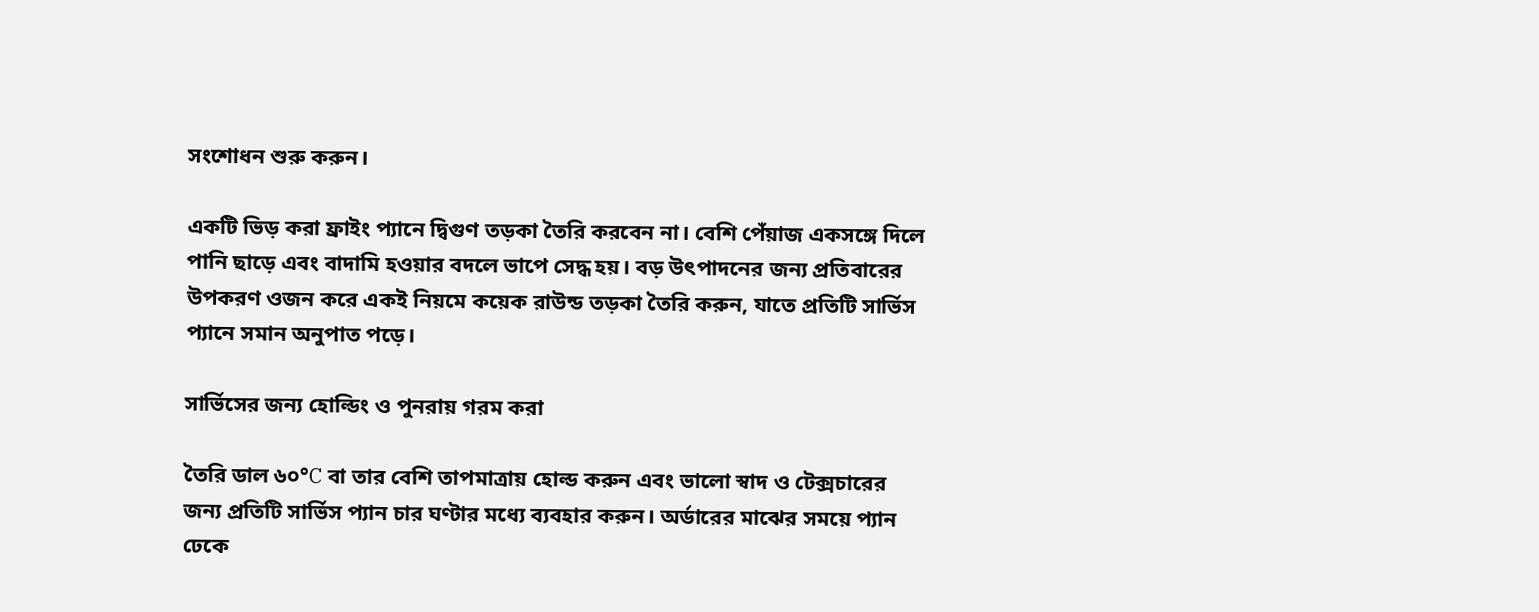সংশোধন শুরু করুন।

একটি ভিড় করা ফ্রাইং প্যানে দ্বিগুণ তড়কা তৈরি করবেন না। বেশি পেঁয়াজ একসঙ্গে দিলে পানি ছাড়ে এবং বাদামি হওয়ার বদলে ভাপে সেদ্ধ হয়। বড় উৎপাদনের জন্য প্রতিবারের উপকরণ ওজন করে একই নিয়মে কয়েক রাউন্ড তড়কা তৈরি করুন, যাতে প্রতিটি সার্ভিস প্যানে সমান অনুপাত পড়ে।

সার্ভিসের জন্য হোল্ডিং ও পুনরায় গরম করা

তৈরি ডাল ৬০°C বা তার বেশি তাপমাত্রায় হোল্ড করুন এবং ভালো স্বাদ ও টেক্সচারের জন্য প্রতিটি সার্ভিস প্যান চার ঘণ্টার মধ্যে ব্যবহার করুন। অর্ডারের মাঝের সময়ে প্যান ঢেকে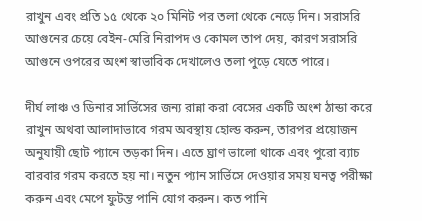রাখুন এবং প্রতি ১৫ থেকে ২০ মিনিট পর তলা থেকে নেড়ে দিন। সরাসরি আগুনের চেয়ে বেইন-মেরি নিরাপদ ও কোমল তাপ দেয়, কারণ সরাসরি আগুনে ওপরের অংশ স্বাভাবিক দেখালেও তলা পুড়ে যেতে পারে।

দীর্ঘ লাঞ্চ ও ডিনার সার্ভিসের জন্য রান্না করা বেসের একটি অংশ ঠান্ডা করে রাখুন অথবা আলাদাভাবে গরম অবস্থায় হোল্ড করুন, তারপর প্রয়োজন অনুযায়ী ছোট প্যানে তড়কা দিন। এতে ঘ্রাণ ভালো থাকে এবং পুরো ব্যাচ বারবার গরম করতে হয় না। নতুন প্যান সার্ভিসে দেওয়ার সময় ঘনত্ব পরীক্ষা করুন এবং মেপে ফুটন্ত পানি যোগ করুন। কত পানি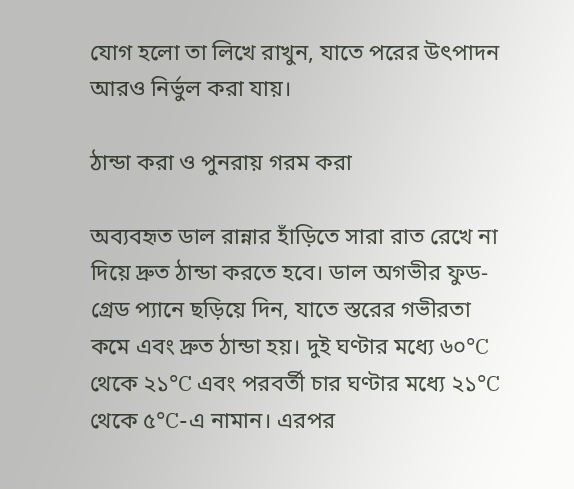যোগ হলো তা লিখে রাখুন, যাতে পরের উৎপাদন আরও নির্ভুল করা যায়।

ঠান্ডা করা ও পুনরায় গরম করা

অব্যবহৃত ডাল রান্নার হাঁড়িতে সারা রাত রেখে না দিয়ে দ্রুত ঠান্ডা করতে হবে। ডাল অগভীর ফুড-গ্রেড প্যানে ছড়িয়ে দিন, যাতে স্তরের গভীরতা কমে এবং দ্রুত ঠান্ডা হয়। দুই ঘণ্টার মধ্যে ৬০°C থেকে ২১°C এবং পরবর্তী চার ঘণ্টার মধ্যে ২১°C থেকে ৫°C-এ নামান। এরপর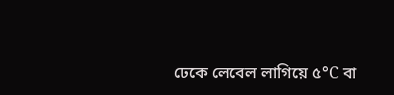ঢেকে লেবেল লাগিয়ে ৫°C বা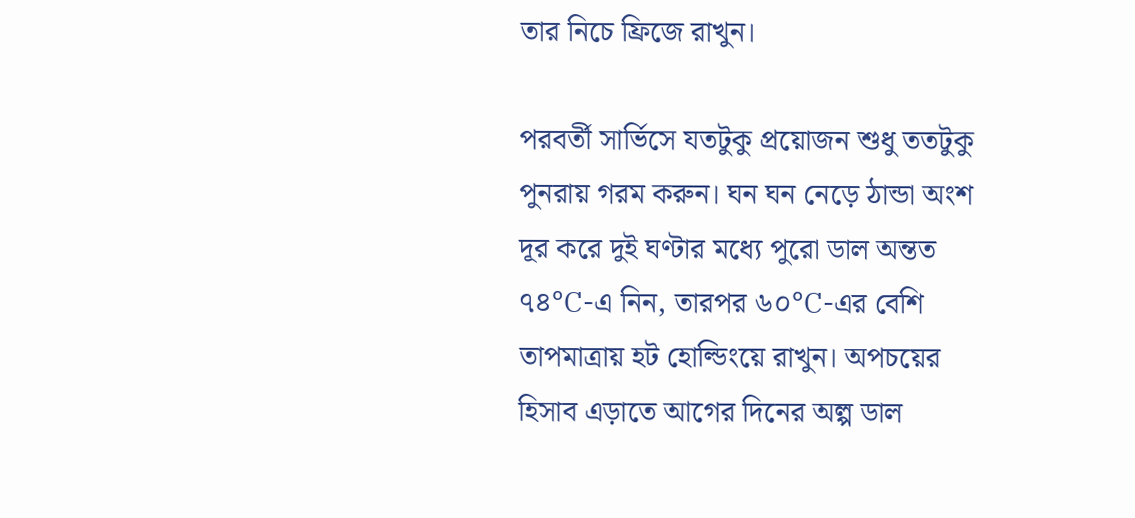তার নিচে ফ্রিজে রাখুন।

পরবর্তী সার্ভিসে যতটুকু প্রয়োজন শুধু ততটুকু পুনরায় গরম করুন। ঘন ঘন নেড়ে ঠান্ডা অংশ দূর করে দুই ঘণ্টার মধ্যে পুরো ডাল অন্তত ৭৪°C-এ নিন, তারপর ৬০°C-এর বেশি তাপমাত্রায় হট হোল্ডিংয়ে রাখুন। অপচয়ের হিসাব এড়াতে আগের দিনের অল্প ডাল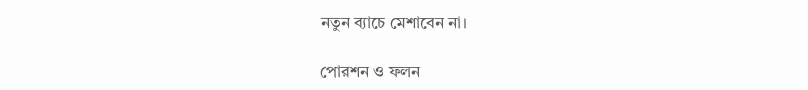নতুন ব্যাচে মেশাবেন না।

পোরশন ও ফলন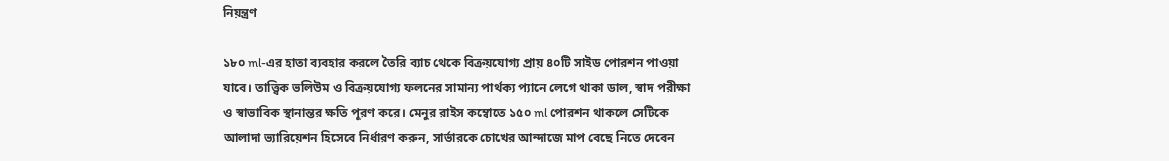নিয়ন্ত্রণ

১৮০ ml-এর হাতা ব্যবহার করলে তৈরি ব্যাচ থেকে বিক্রয়যোগ্য প্রায় ৪০টি সাইড পোরশন পাওয়া যাবে। তাত্ত্বিক ভলিউম ও বিক্রয়যোগ্য ফলনের সামান্য পার্থক্য প্যানে লেগে থাকা ডাল, স্বাদ পরীক্ষা ও স্বাভাবিক স্থানান্তর ক্ষতি পূরণ করে। মেনুর রাইস কম্বোতে ১৫০ ml পোরশন থাকলে সেটিকে আলাদা ভ্যারিয়েশন হিসেবে নির্ধারণ করুন, সার্ভারকে চোখের আন্দাজে মাপ বেছে নিতে দেবেন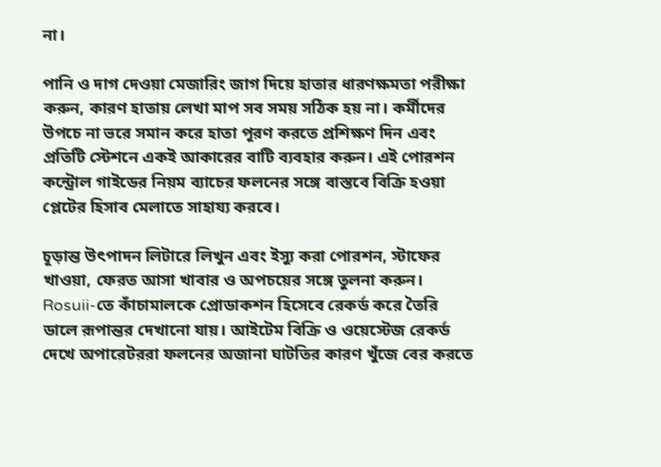না।

পানি ও দাগ দেওয়া মেজারিং জাগ দিয়ে হাতার ধারণক্ষমতা পরীক্ষা করুন, কারণ হাতায় লেখা মাপ সব সময় সঠিক হয় না। কর্মীদের উপচে না ভরে সমান করে হাতা পূরণ করতে প্রশিক্ষণ দিন এবং প্রতিটি স্টেশনে একই আকারের বাটি ব্যবহার করুন। এই পোরশন কন্ট্রোল গাইডের নিয়ম ব্যাচের ফলনের সঙ্গে বাস্তবে বিক্রি হওয়া প্লেটের হিসাব মেলাতে সাহায্য করবে।

চূড়ান্ত উৎপাদন লিটারে লিখুন এবং ইস্যু করা পোরশন, স্টাফের খাওয়া, ফেরত আসা খাবার ও অপচয়ের সঙ্গে তুলনা করুন। Rosuii-তে কাঁচামালকে প্রোডাকশন হিসেবে রেকর্ড করে তৈরি ডালে রূপান্তর দেখানো যায়। আইটেম বিক্রি ও ওয়েস্টেজ রেকর্ড দেখে অপারেটররা ফলনের অজানা ঘাটতির কারণ খুঁজে বের করতে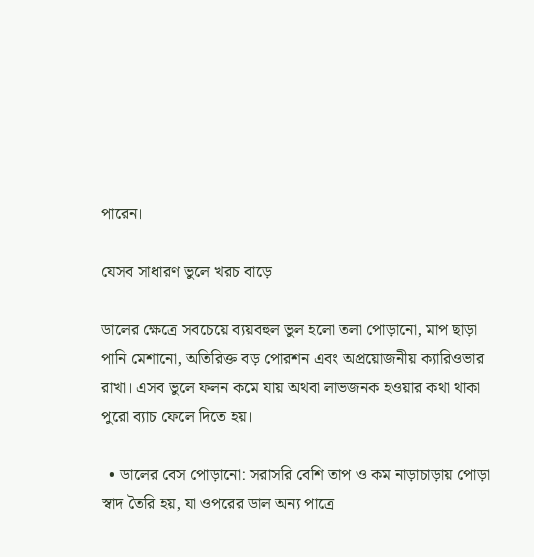পারেন।

যেসব সাধারণ ভুলে খরচ বাড়ে

ডালের ক্ষেত্রে সবচেয়ে ব্যয়বহুল ভুল হলো তলা পোড়ানো, মাপ ছাড়া পানি মেশানো, অতিরিক্ত বড় পোরশন এবং অপ্রয়োজনীয় ক্যারিওভার রাখা। এসব ভুলে ফলন কমে যায় অথবা লাভজনক হওয়ার কথা থাকা পুরো ব্যাচ ফেলে দিতে হয়।

  • ডালের বেস পোড়ানো: সরাসরি বেশি তাপ ও কম নাড়াচাড়ায় পোড়া স্বাদ তৈরি হয়, যা ওপরের ডাল অন্য পাত্রে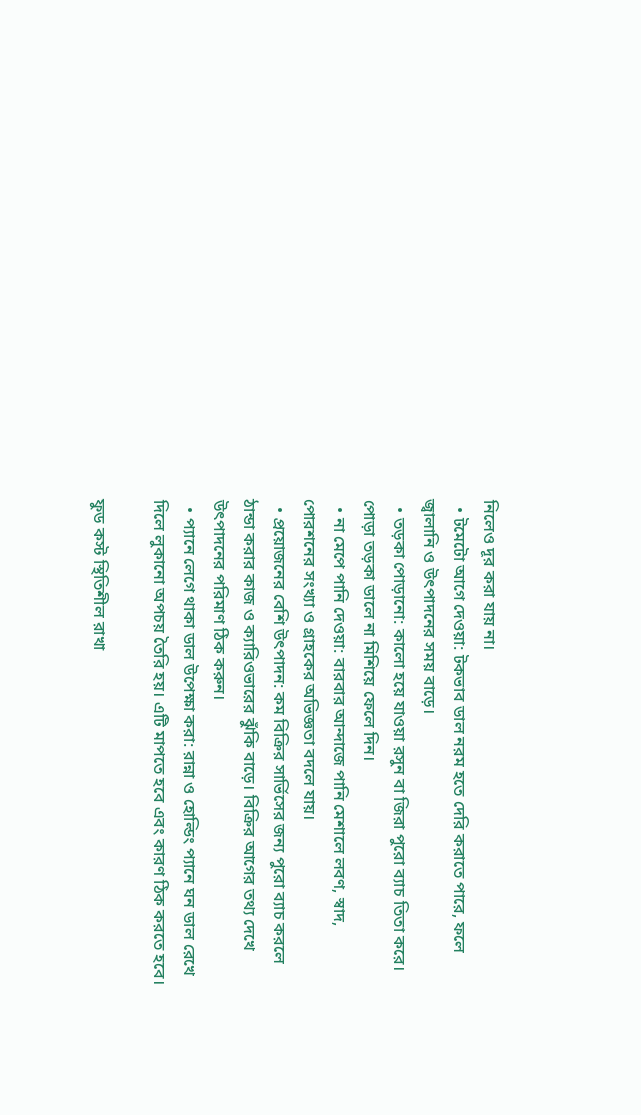নিলেও দূর করা যায় না।
  • টমেটো আগে দেওয়া: টকভাব ডাল নরম হতে দেরি করাতে পারে, ফলে জ্বালানি ও উৎপাদনের সময় বাড়ে।
  • তড়কা পোড়ানো: কালো হয়ে যাওয়া রসুন বা জিরা পুরো ব্যাচ তিতা করে। পোড়া তড়কা ডালে না মিশিয়ে ফেলে দিন।
  • না মেপে পানি দেওয়া: বারবার আন্দাজে পানি মেশালে লবণ, স্বাদ, পোরশনের সংখ্যা ও গ্রাহকের অভিজ্ঞতা বদলে যায়।
  • প্রয়োজনের বেশি উৎপাদন: কম বিক্রির সার্ভিসের জন্য পুরো ব্যাচ করলে ঠান্ডা করার কাজ ও ক্যারিওভারের ঝুঁকি বাড়ে। বিক্রির আগের তথ্য দেখে উৎপাদনের পরিমাণ ঠিক করুন।
  • প্যানে লেগে থাকা ডাল উপেক্ষা করা: রান্না ও হোল্ডিং প্যানে ঘন ডাল রেখে দিলে লুকানো অপচয় তৈরি হয়। এটি মাপতে হবে এবং কারণ ঠিক করতে হবে।

ফুড কস্ট স্থিতিশীল রাখা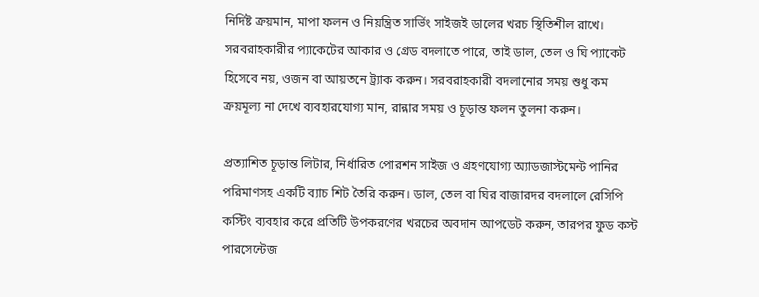নির্দিষ্ট ক্রয়মান, মাপা ফলন ও নিয়ন্ত্রিত সার্ভিং সাইজই ডালের খরচ স্থিতিশীল রাখে। সরবরাহকারীর প্যাকেটের আকার ও গ্রেড বদলাতে পারে, তাই ডাল, তেল ও ঘি প্যাকেট হিসেবে নয়, ওজন বা আয়তনে ট্র্যাক করুন। সরবরাহকারী বদলানোর সময় শুধু কম ক্রয়মূল্য না দেখে ব্যবহারযোগ্য মান, রান্নার সময় ও চূড়ান্ত ফলন তুলনা করুন।

প্রত্যাশিত চূড়ান্ত লিটার, নির্ধারিত পোরশন সাইজ ও গ্রহণযোগ্য অ্যাডজাস্টমেন্ট পানির পরিমাণসহ একটি ব্যাচ শিট তৈরি করুন। ডাল, তেল বা ঘির বাজারদর বদলালে রেসিপি কস্টিং ব্যবহার করে প্রতিটি উপকরণের খরচের অবদান আপডেট করুন, তারপর ফুড কস্ট পারসেন্টেজ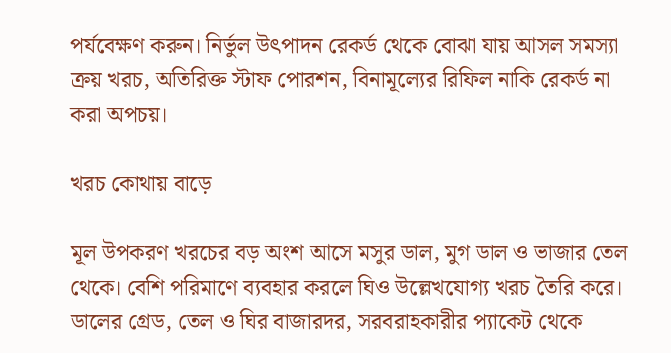পর্যবেক্ষণ করুন। নির্ভুল উৎপাদন রেকর্ড থেকে বোঝা যায় আসল সমস্যা ক্রয় খরচ, অতিরিক্ত স্টাফ পোরশন, বিনামূল্যের রিফিল নাকি রেকর্ড না করা অপচয়।

খরচ কোথায় বাড়ে

মূল উপকরণ খরচের বড় অংশ আসে মসুর ডাল, মুগ ডাল ও ভাজার তেল থেকে। বেশি পরিমাণে ব্যবহার করলে ঘিও উল্লেখযোগ্য খরচ তৈরি করে। ডালের গ্রেড, তেল ও ঘির বাজারদর, সরবরাহকারীর প্যাকেট থেকে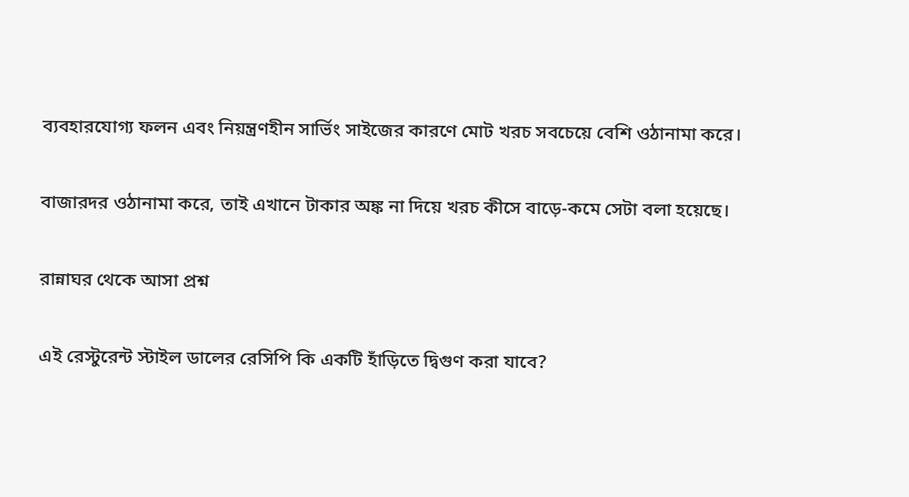ব্যবহারযোগ্য ফলন এবং নিয়ন্ত্রণহীন সার্ভিং সাইজের কারণে মোট খরচ সবচেয়ে বেশি ওঠানামা করে।

বাজারদর ওঠানামা করে, তাই এখানে টাকার অঙ্ক না দিয়ে খরচ কীসে বাড়ে-কমে সেটা বলা হয়েছে।

রান্নাঘর থেকে আসা প্রশ্ন

এই রেস্টুরেন্ট স্টাইল ডালের রেসিপি কি একটি হাঁড়িতে দ্বিগুণ করা যাবে?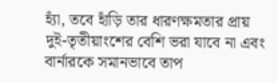হ্যাঁ, তবে হাঁড়ি তার ধারণক্ষমতার প্রায় দুই-তৃতীয়াংশের বেশি ভরা যাবে না এবং বার্নারকে সমানভাবে তাপ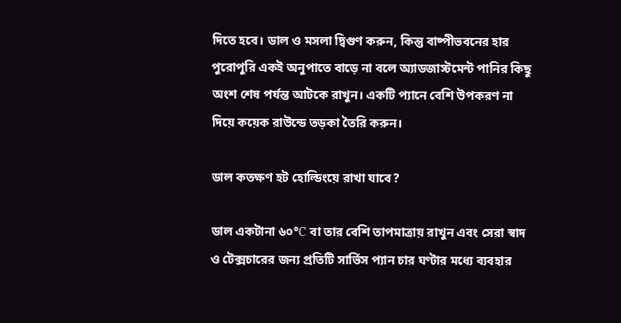দিতে হবে। ডাল ও মসলা দ্বিগুণ করুন, কিন্তু বাষ্পীভবনের হার পুরোপুরি একই অনুপাতে বাড়ে না বলে অ্যাডজাস্টমেন্ট পানির কিছু অংশ শেষ পর্যন্ত আটকে রাখুন। একটি প্যানে বেশি উপকরণ না দিয়ে কয়েক রাউন্ডে তড়কা তৈরি করুন।

ডাল কতক্ষণ হট হোল্ডিংয়ে রাখা যাবে?

ডাল একটানা ৬০°C বা তার বেশি তাপমাত্রায় রাখুন এবং সেরা স্বাদ ও টেক্সচারের জন্য প্রতিটি সার্ভিস প্যান চার ঘণ্টার মধ্যে ব্যবহার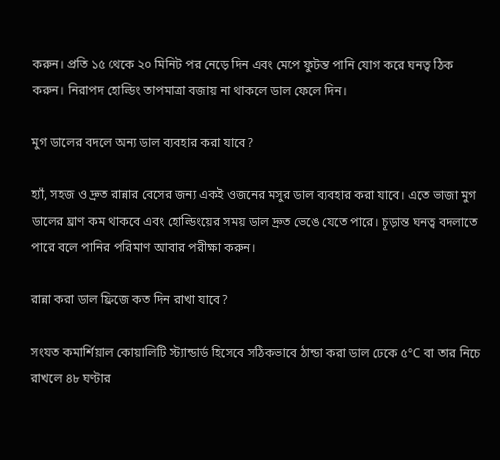করুন। প্রতি ১৫ থেকে ২০ মিনিট পর নেড়ে দিন এবং মেপে ফুটন্ত পানি যোগ করে ঘনত্ব ঠিক করুন। নিরাপদ হোল্ডিং তাপমাত্রা বজায় না থাকলে ডাল ফেলে দিন।

মুগ ডালের বদলে অন্য ডাল ব্যবহার করা যাবে?

হ্যাঁ, সহজ ও দ্রুত রান্নার বেসের জন্য একই ওজনের মসুর ডাল ব্যবহার করা যাবে। এতে ভাজা মুগ ডালের ঘ্রাণ কম থাকবে এবং হোল্ডিংয়ের সময় ডাল দ্রুত ভেঙে যেতে পারে। চূড়ান্ত ঘনত্ব বদলাতে পারে বলে পানির পরিমাণ আবার পরীক্ষা করুন।

রান্না করা ডাল ফ্রিজে কত দিন রাখা যাবে?

সংযত কমার্শিয়াল কোয়ালিটি স্ট্যান্ডার্ড হিসেবে সঠিকভাবে ঠান্ডা করা ডাল ঢেকে ৫°C বা তার নিচে রাখলে ৪৮ ঘণ্টার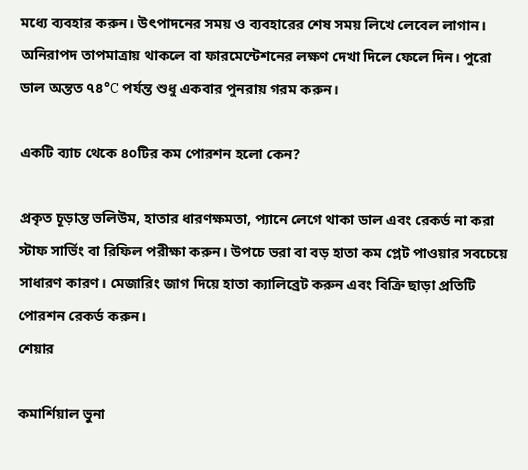মধ্যে ব্যবহার করুন। উৎপাদনের সময় ও ব্যবহারের শেষ সময় লিখে লেবেল লাগান। অনিরাপদ তাপমাত্রায় থাকলে বা ফারমেন্টেশনের লক্ষণ দেখা দিলে ফেলে দিন। পুরো ডাল অন্তত ৭৪°C পর্যন্ত শুধু একবার পুনরায় গরম করুন।

একটি ব্যাচ থেকে ৪০টির কম পোরশন হলো কেন?

প্রকৃত চূড়ান্ত ভলিউম, হাতার ধারণক্ষমতা, প্যানে লেগে থাকা ডাল এবং রেকর্ড না করা স্টাফ সার্ভিং বা রিফিল পরীক্ষা করুন। উপচে ভরা বা বড় হাতা কম প্লেট পাওয়ার সবচেয়ে সাধারণ কারণ। মেজারিং জাগ দিয়ে হাতা ক্যালিব্রেট করুন এবং বিক্রি ছাড়া প্রতিটি পোরশন রেকর্ড করুন।
শেয়ার

কমার্শিয়াল ভুনা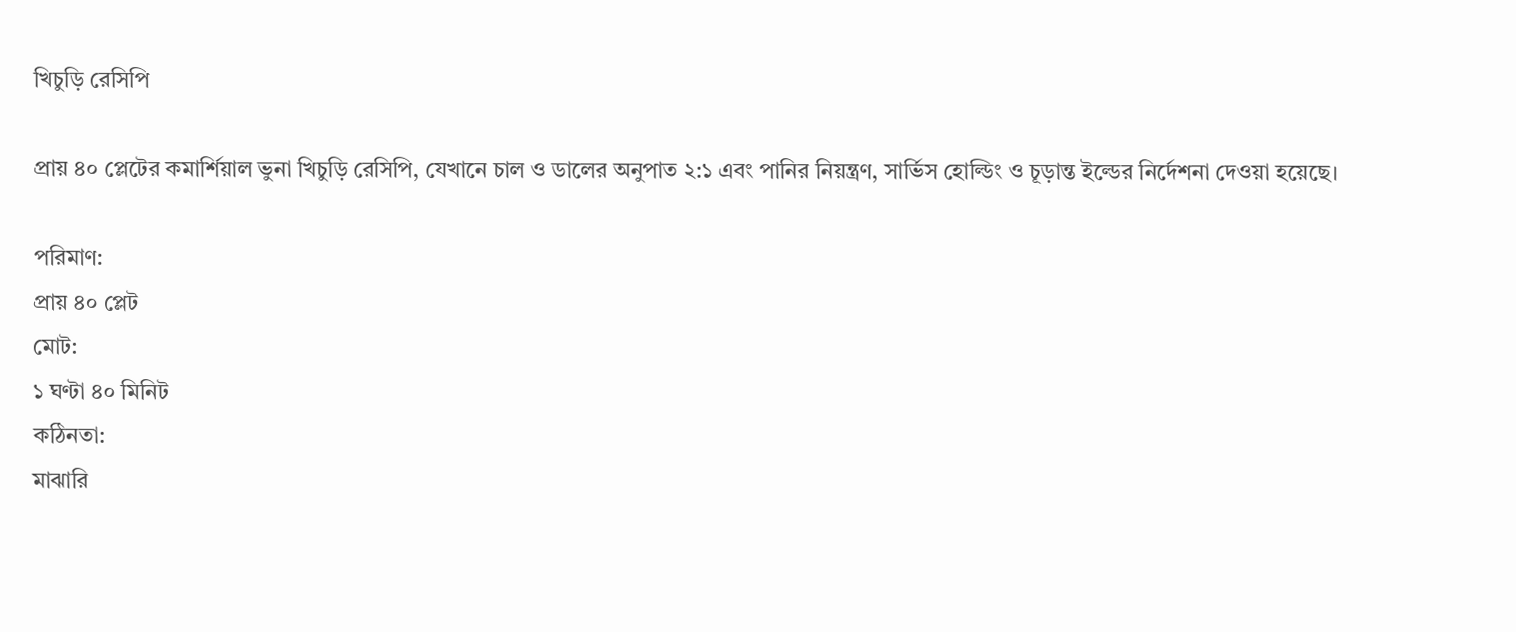খিচুড়ি রেসিপি

প্রায় ৪০ প্লেটের কমার্শিয়াল ভুনা খিচুড়ি রেসিপি, যেখানে চাল ও ডালের অনুপাত ২:১ এবং পানির নিয়ন্ত্রণ, সার্ভিস হোল্ডিং ও চূড়ান্ত ইল্ডের নির্দেশনা দেওয়া হয়েছে।

পরিমাণ:
প্রায় ৪০ প্লেট
মোট:
১ ঘণ্টা ৪০ মিনিট
কঠিনতা:
মাঝারি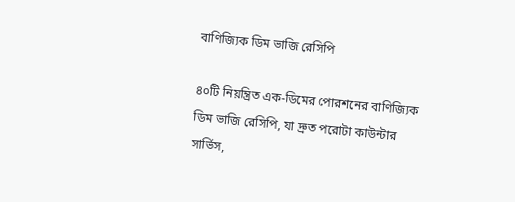বাণিজ্যিক ডিম ভাজি রেসিপি

৪০টি নিয়ন্ত্রিত এক-ডিমের পোরশনের বাণিজ্যিক ডিম ভাজি রেসিপি, যা দ্রুত পরোটা কাউন্টার সার্ভিস,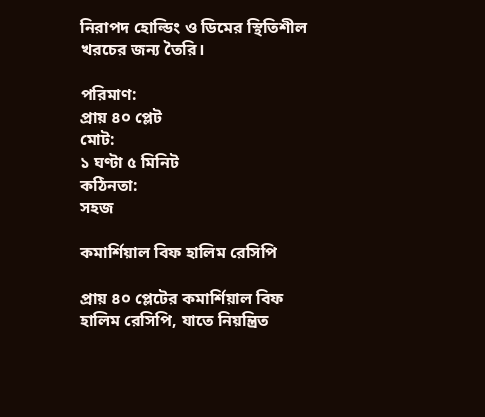নিরাপদ হোল্ডিং ও ডিমের স্থিতিশীল খরচের জন্য তৈরি।

পরিমাণ:
প্রায় ৪০ প্লেট
মোট:
১ ঘণ্টা ৫ মিনিট
কঠিনতা:
সহজ

কমার্শিয়াল বিফ হালিম রেসিপি

প্রায় ৪০ প্লেটের কমার্শিয়াল বিফ হালিম রেসিপি, যাতে নিয়ন্ত্রিত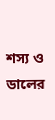শস্য ও ডালের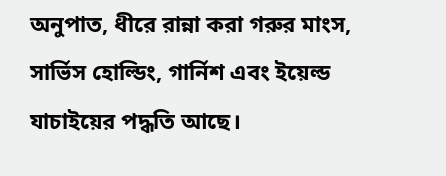অনুপাত, ধীরে রান্না করা গরুর মাংস, সার্ভিস হোল্ডিং, গার্নিশ এবং ইয়েল্ড যাচাইয়ের পদ্ধতি আছে।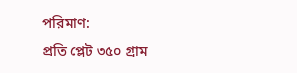পরিমাণ:
প্রতি প্লেট ৩৫০ গ্রাম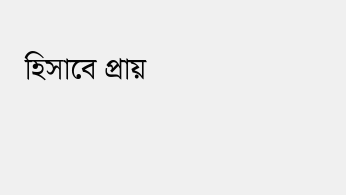হিসাবে প্রায়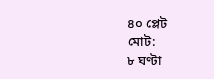৪০ প্লেট
মোট:
৮ ঘণ্টা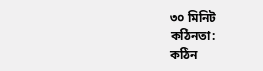৩০ মিনিট
কঠিনতা:
কঠিন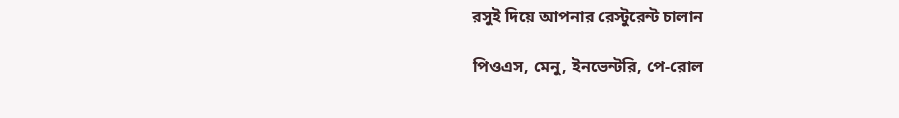রসুই দিয়ে আপনার রেস্টুরেন্ট চালান

পিওএস, মেনু, ইনভেন্টরি, পে-রোল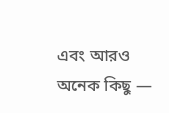এবং আরও অনেক কিছু —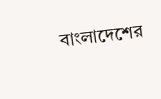বাংলাদেশের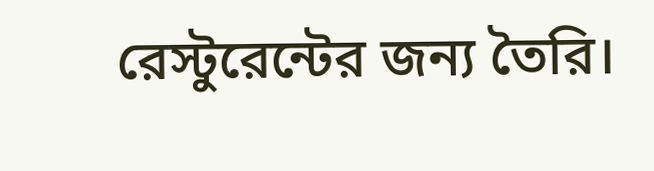রেস্টুরেন্টের জন্য তৈরি।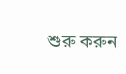শুরু করুন